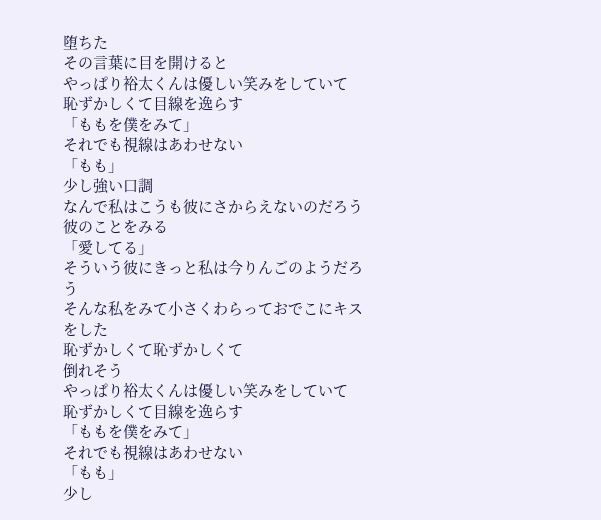堕ちた
その言葉に目を開けると
やっぱり裕太くんは優しい笑みをしていて
恥ずかしくて目線を逸らす
「ももを僕をみて」
それでも視線はあわせない
「もも」
少し強い口調
なんで私はこうも彼にさからえないのだろう
彼のことをみる
「愛してる」
そういう彼にきっと私は今りんごのようだろう
そんな私をみて小さくわらっておでこにキスをした
恥ずかしくて恥ずかしくて
倒れそう
やっぱり裕太くんは優しい笑みをしていて
恥ずかしくて目線を逸らす
「ももを僕をみて」
それでも視線はあわせない
「もも」
少し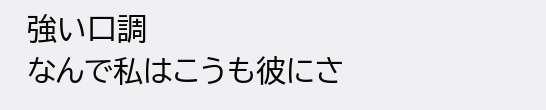強い口調
なんで私はこうも彼にさ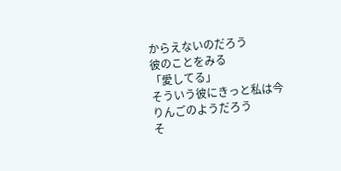からえないのだろう
彼のことをみる
「愛してる」
そういう彼にきっと私は今りんごのようだろう
そ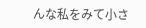んな私をみて小さ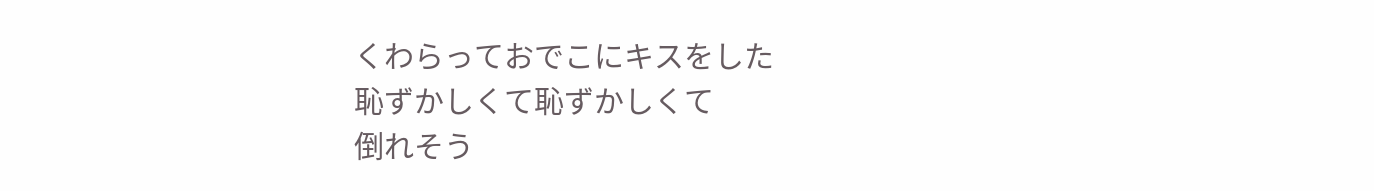くわらっておでこにキスをした
恥ずかしくて恥ずかしくて
倒れそう